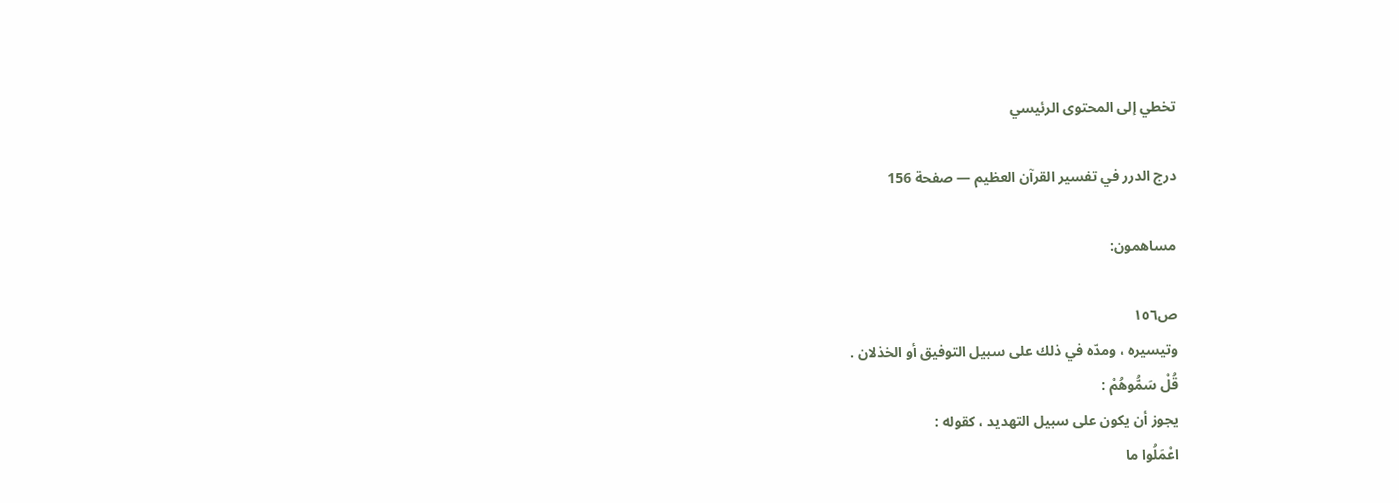تخطي إلى المحتوى الرئيسي

درج الدرر في تفسير القرآن العظيم — صفحة 156

مساهمون:

ص١٥٦
وتيسيره ، ومدّه في ذلك على سبيل التوفيق أو الخذلان .
قُلْ سَمُّوهُمْ :
يجوز أن يكون على سبيل التهديد ، كقوله :
اعْمَلُوا ما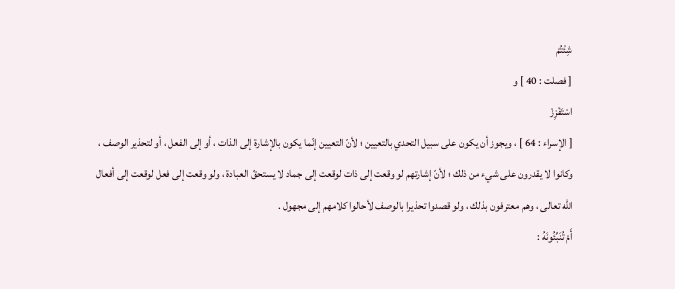شِئْتُمْ
[ فصلت : 40 ] و
اسْتَفْزِزْ
[ الإسراء : 64 ] ، ويجوز أن يكون على سبيل التحدي بالتعيين ؛ لأنّ التعيين إنّما يكون بالإشارة إلى الذات ، أو إلى الفعل ، أو لتحذير الوصف ، وكانوا لا يقدرون على شيء من ذلك ؛ لأنّ إشارتهم لو وقعت إلى ذات لوقعت إلى جماد لا يستحقّ العبادة ، ولو وقعت إلى فعل لوقعت إلى أفعال اللّه تعالى ، وهم معترفون بذلك ، ولو قصدوا تحذيرا بالوصف لأحالوا كلامهم إلى مجهول .
أَمْ تُنَبِّئُونَهُ :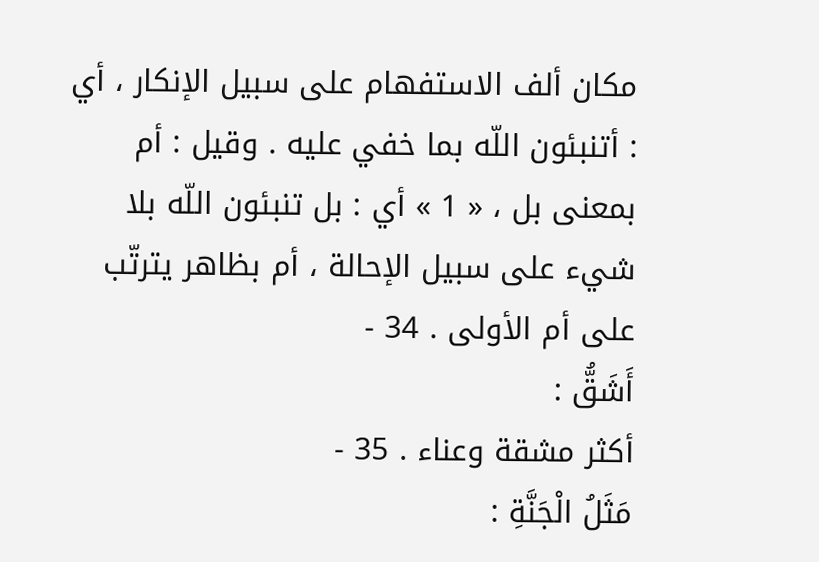مكان ألف الاستفهام على سبيل الإنكار ، أي : أتنبئون اللّه بما خفي عليه . وقيل : أم بمعنى بل ، « 1 » أي : بل تنبئون اللّه بلا شيء على سبيل الإحالة ، أم بظاهر يترتّب على أم الأولى . 34 -
أَشَقُّ :
أكثر مشقة وعناء . 35 -
مَثَلُ الْجَنَّةِ :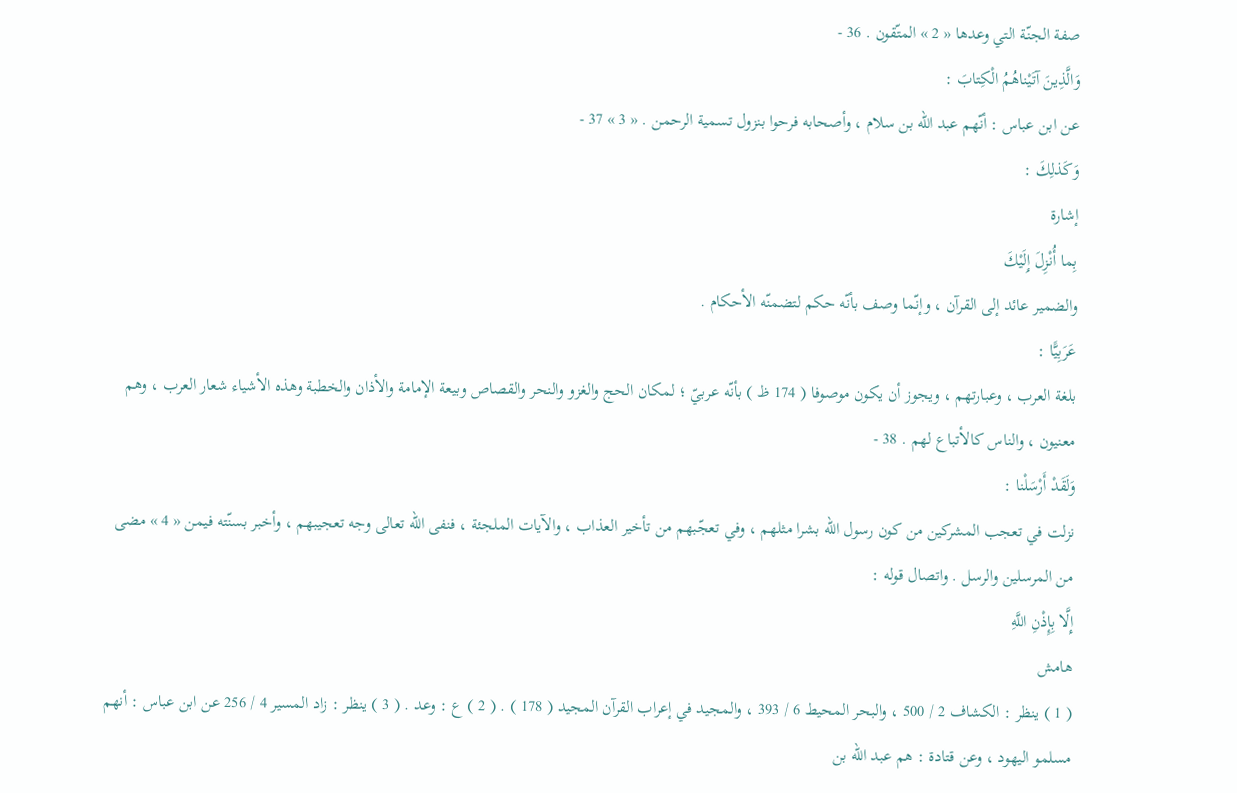صفة الجنّة التي وعدها « 2 » المتّقون . 36 -
وَالَّذِينَ آتَيْناهُمُ الْكِتابَ :
عن ابن عباس : أنّهم عبد اللّه بن سلام ، وأصحابه فرحوا بنزول تسمية الرحمن . « 3 » 37 -
وَكَذلِكَ :
إشارة
بِما أُنْزِلَ إِلَيْكَ
والضمير عائد إلى القرآن ، وإنّما وصف بأنّه حكم لتضمنّه الأحكام .
عَرَبِيًّا :
بلغة العرب ، وعبارتهم ، ويجوز أن يكون موصوفا ( 174 ظ ) بأنّه عربيّ ؛ لمكان الحج والغزو والنحر والقصاص وبيعة الإمامة والأذان والخطبة وهذه الأشياء شعار العرب ، وهم معنيون ، والناس كالأتباع لهم . 38 -
وَلَقَدْ أَرْسَلْنا :
نزلت في تعجب المشركين من كون رسول اللّه بشرا مثلهم ، وفي تعجّبهم من تأخير العذاب ، والآيات الملجئة ، فنفى اللّه تعالى وجه تعجيبهم ، وأخبر بسنّته فيمن « 4 » مضى من المرسلين والرسل . واتصال قوله :
إِلَّا بِإِذْنِ اللَّهِ
هامش
( 1 ) ينظر : الكشاف 2 / 500 ، والبحر المحيط 6 / 393 ، والمجيد في إعراب القرآن المجيد ( 178 ) . ( 2 ) ع : وعد . ( 3 ) ينظر : زاد المسير 4 / 256 عن ابن عباس : أنهم مسلمو اليهود ، وعن قتادة : هم عبد اللّه بن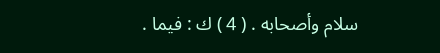سلام وأصحابه . ( 4 ) ك : فيما .